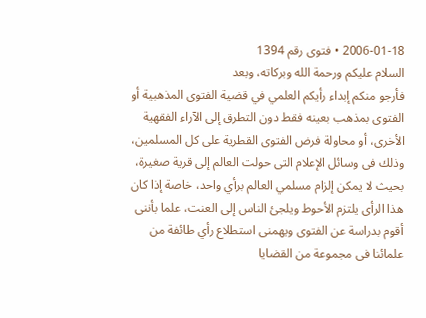2006-01-18 • فتوى رقم 1394
السلام عليكم ورحمة الله وبركاته، وبعد
فأرجو منكم إبداء رأيكم العلمي في قضية الفتوى المذهبية أو الفتوى بمذهب بعينه فقط دون التطرق إلى الآراء الفقهية الأخرى، أو محاولة فرض الفتوى القطرية على كل المسلمين، وذلك فى وسائل الإعلام التى حولت العالم إلى قرية صغيرة، بحيث لا يمكن إلزام مسلمي العالم برأي واحد، خاصة إذا كان هذا الرأى يلتزم الأحوط ويلجئ الناس إلى العنت، علما بأننى أقوم بدراسة عن الفتوى ويهمنى استطلاع رأي طائفة من علمائنا فى مجموعة من القضايا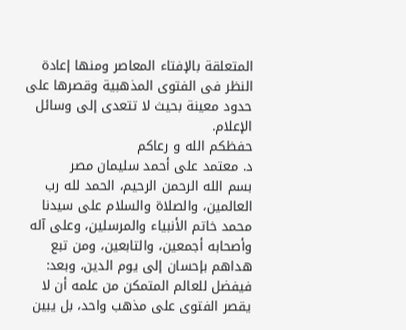المتعلقة بالإفتاء المعاصر ومنها إعادة النظر فى الفتوى المذهبية وقصرها على حدود معينة بحيث لا تتعدى إلى وسائل الإعلام.
حفظكم الله و رعاكم
د. معتمد على أحمد سليمان مصر
بسم الله الرحمن الرحيم، الحمد لله رب العالمين، والصلاة والسلام على سيدنا محمد خاتم الأنبياء والمرسلين، وعلى آله وأصحابه أجمعين، والتابعين، ومن تبع هداهم بإحسان إلى يوم الدين، وبعد:
فيفضل للعالم المتمكن من علمه أن لا يقصر الفتوى على مذهب واحد، بل يبين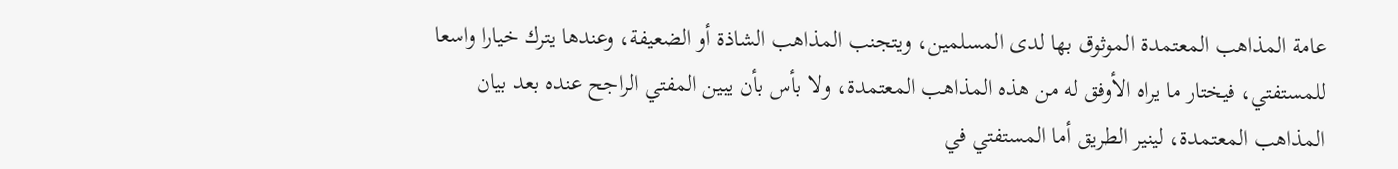عامة المذاهب المعتمدة الموثوق بها لدى المسلمين، ويتجنب المذاهب الشاذة أو الضعيفة، وعندها يترك خيارا واسعا للمستفتي، فيختار ما يراه الأوفق له من هذه المذاهب المعتمدة، ولا بأس بأن يبين المفتي الراجح عنده بعد بيان المذاهب المعتمدة، لينير الطريق أما المستفتي في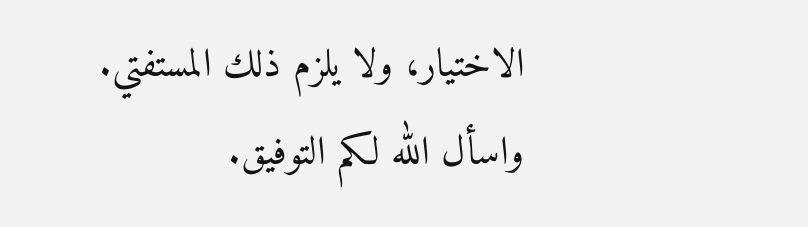الاختيار، ولا يلزم ذلك المستفتي.
واسأل الله لكم التوفيق.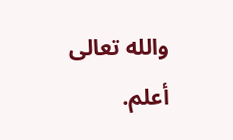والله تعالى أعلم.